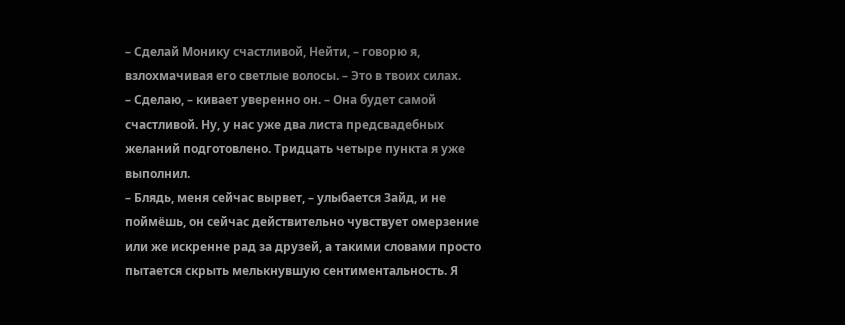– Сделай Монику счастливой, Нейти, – говорю я, взлохмачивая его светлые волосы. – Это в твоих силах.
– Сделаю, – кивает уверенно он. – Она будет самой счастливой. Ну, у нас уже два листа предсвадебных желаний подготовлено. Тридцать четыре пункта я уже выполнил.
– Блядь, меня сейчас вырвет, – улыбается Зайд, и не поймёшь, он сейчас действительно чувствует омерзение или же искренне рад за друзей, а такими словами просто пытается скрыть мелькнувшую сентиментальность. Я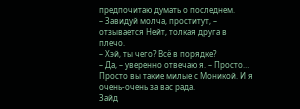предпочитаю думать о последнем.
– Завидуй молча, проститут, – отзывается Нейт, толкая друга в плечо.
– Хэй, ты чего? Всё в порядке?
– Да, – уверенно отвечаю я. – Просто… Просто вы такие милые с Моникой. И я очень-очень за вас рада.
Зайд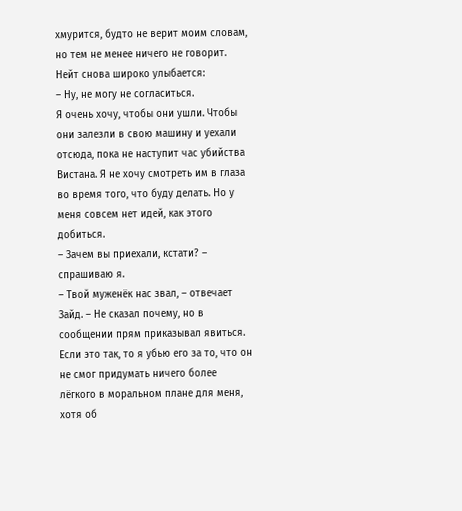хмурится, будто не верит моим словам, но тем не менее ничего не говорит.
Нейт снова широко улыбается:
– Ну, не могу не согласиться.
Я очень хочу, чтобы они ушли. Чтобы они залезли в свою машину и уехали отсюда, пока не наступит час убийства Вистана. Я не хочу смотреть им в глаза во время того, что буду делать. Но у меня совсем нет идей, как этого добиться.
– Зачем вы приехали, кстати? – спрашиваю я.
– Твой муженёк нас звал, – отвечает Зайд. – Не сказал почему, но в сообщении прям приказывал явиться.
Если это так, то я убью его за то, что он не смог придумать ничего более лёгкого в моральном плане для меня, хотя об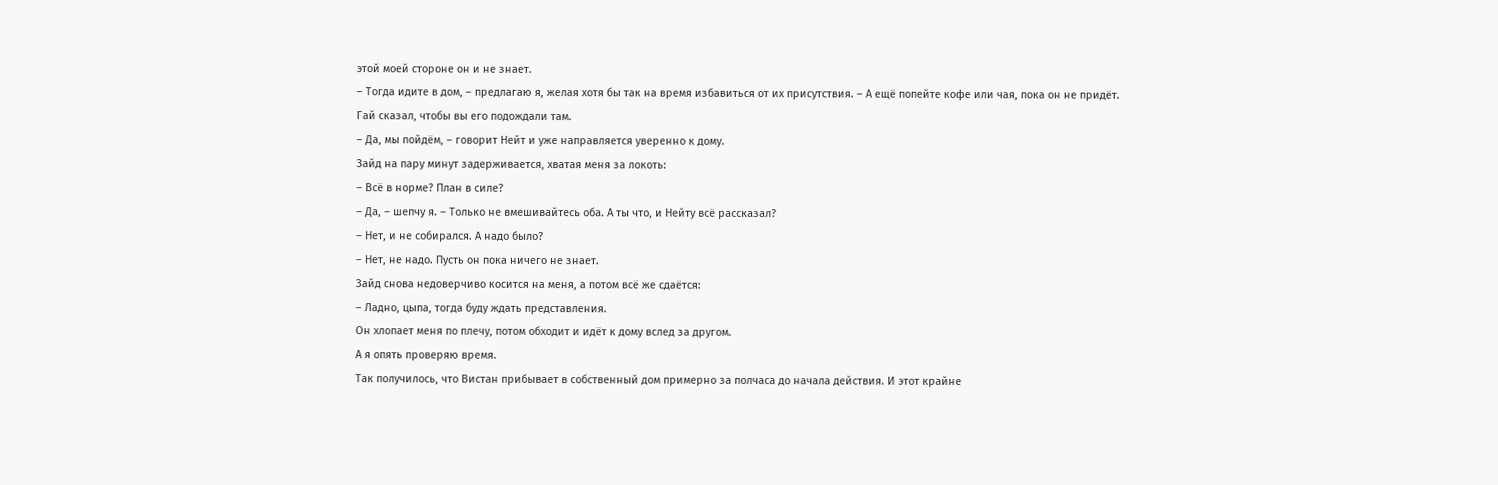этой моей стороне он и не знает.
– Тогда идите в дом, – предлагаю я, желая хотя бы так на время избавиться от их присутствия. – А ещё попейте кофе или чая, пока он не придёт. Гай сказал, чтобы вы его подождали там.
– Да, мы пойдём, – говорит Нейт и уже направляется уверенно к дому.
Зайд на пару минут задерживается, хватая меня за локоть:
– Всё в норме? План в силе?
– Да, – шепчу я. – Только не вмешивайтесь оба. А ты что, и Нейту всё рассказал?
– Нет, и не собирался. А надо было?
– Нет, не надо. Пусть он пока ничего не знает.
Зайд снова недоверчиво косится на меня, а потом всё же сдаётся:
– Ладно, цыпа, тогда буду ждать представления.
Он хлопает меня по плечу, потом обходит и идёт к дому вслед за другом.
А я опять проверяю время.
Так получилось, что Вистан прибывает в собственный дом примерно за полчаса до начала действия. И этот крайне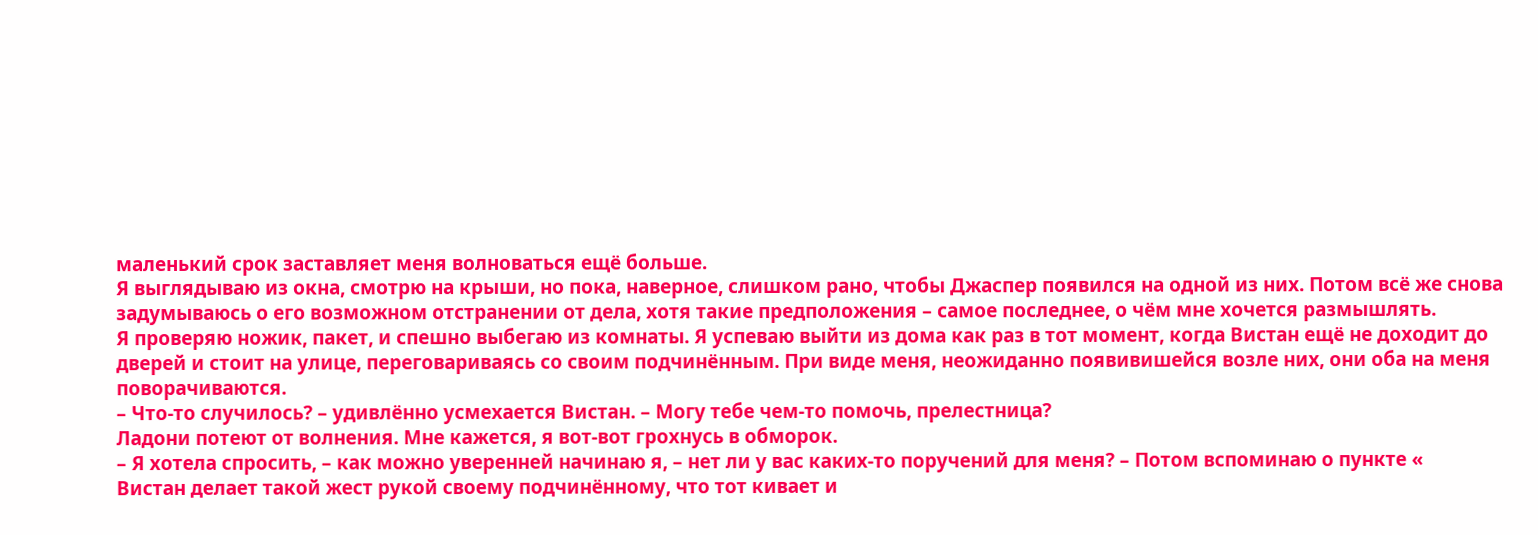маленький срок заставляет меня волноваться ещё больше.
Я выглядываю из окна, смотрю на крыши, но пока, наверное, слишком рано, чтобы Джаспер появился на одной из них. Потом всё же снова задумываюсь о его возможном отстранении от дела, хотя такие предположения – самое последнее, о чём мне хочется размышлять.
Я проверяю ножик, пакет, и спешно выбегаю из комнаты. Я успеваю выйти из дома как раз в тот момент, когда Вистан ещё не доходит до дверей и стоит на улице, переговариваясь со своим подчинённым. При виде меня, неожиданно появивишейся возле них, они оба на меня поворачиваются.
– Что-то случилось? – удивлённо усмехается Вистан. – Могу тебе чем-то помочь, прелестница?
Ладони потеют от волнения. Мне кажется, я вот-вот грохнусь в обморок.
– Я хотела спросить, – как можно уверенней начинаю я, – нет ли у вас каких-то поручений для меня? – Потом вспоминаю о пункте «
Вистан делает такой жест рукой своему подчинённому, что тот кивает и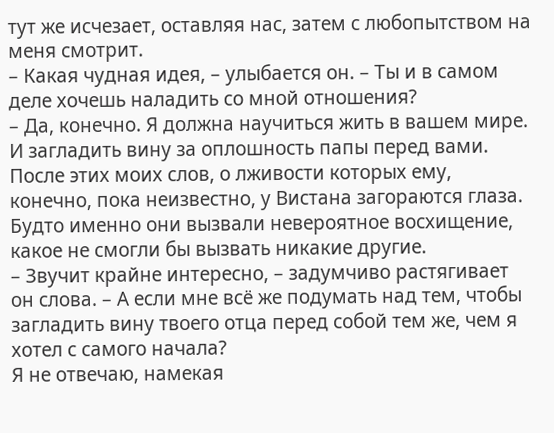тут же исчезает, оставляя нас, затем с любопытством на меня смотрит.
– Какая чудная идея, – улыбается он. – Ты и в самом деле хочешь наладить со мной отношения?
– Да, конечно. Я должна научиться жить в вашем мире. И загладить вину за оплошность папы перед вами.
После этих моих слов, о лживости которых ему, конечно, пока неизвестно, у Вистана загораются глаза. Будто именно они вызвали невероятное восхищение, какое не смогли бы вызвать никакие другие.
– Звучит крайне интересно, – задумчиво растягивает он слова. – А если мне всё же подумать над тем, чтобы загладить вину твоего отца перед собой тем же, чем я хотел с самого начала?
Я не отвечаю, намекая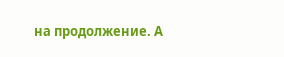на продолжение. А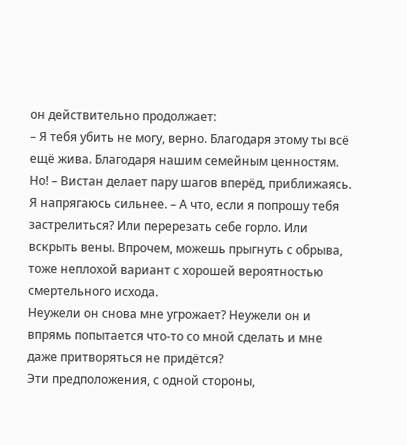он действительно продолжает:
– Я тебя убить не могу, верно. Благодаря этому ты всё ещё жива. Благодаря нашим семейным ценностям. Но! – Вистан делает пару шагов вперёд, приближаясь. Я напрягаюсь сильнее. – А что, если я попрошу тебя застрелиться? Или перерезать себе горло. Или вскрыть вены. Впрочем, можешь прыгнуть с обрыва, тоже неплохой вариант с хорошей вероятностью смертельного исхода.
Неужели он снова мне угрожает? Неужели он и впрямь попытается что-то со мной сделать и мне даже притворяться не придётся?
Эти предположения, с одной стороны,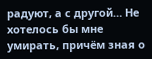радуют, а с другой… Не хотелось бы мне умирать, причём зная о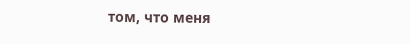том, что меня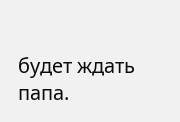будет ждать папа.